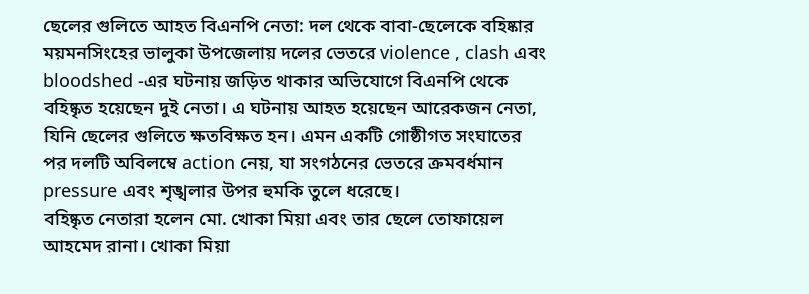ছেলের গুলিতে আহত বিএনপি নেতা: দল থেকে বাবা-ছেলেকে বহিষ্কার
ময়মনসিংহের ভালুকা উপজেলায় দলের ভেতরে violence , clash এবং bloodshed -এর ঘটনায় জড়িত থাকার অভিযোগে বিএনপি থেকে বহিষ্কৃত হয়েছেন দুই নেতা। এ ঘটনায় আহত হয়েছেন আরেকজন নেতা, যিনি ছেলের গুলিতে ক্ষতবিক্ষত হন। এমন একটি গোষ্ঠীগত সংঘাতের পর দলটি অবিলম্বে action নেয়, যা সংগঠনের ভেতরে ক্রমবর্ধমান pressure এবং শৃঙ্খলার উপর হুমকি তুলে ধরেছে।
বহিষ্কৃত নেতারা হলেন মো. খোকা মিয়া এবং তার ছেলে তোফায়েল আহমেদ রানা। খোকা মিয়া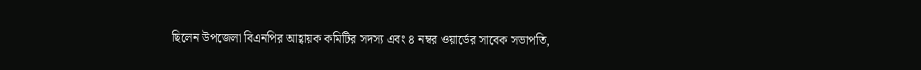ছিলেন উপজেলা বিএনপির আহ্বায়ক কমিটির সদস্য এবং ৪ নম্বর ওয়ার্ডের সাবেক সভাপতি,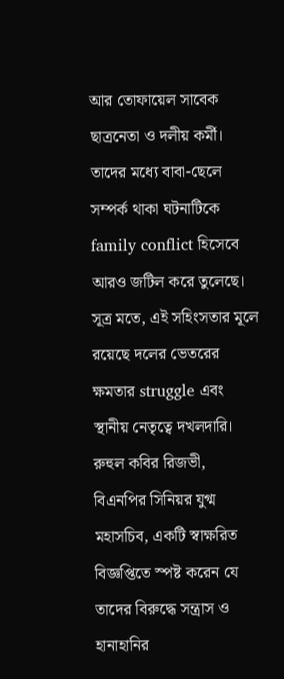আর তোফায়েল সাবেক ছাত্রনেতা ও দলীয় কর্মী। তাদের মধ্যে বাবা-ছেলে সম্পর্ক থাকা ঘটনাটিকে family conflict হিসেবে আরও জটিল করে তুলেছে। সূত্র মতে, এই সহিংসতার মূলে রয়েছে দলের ভেতরের ক্ষমতার struggle এবং স্থানীয় নেতৃত্বে দখলদারি।
রুহুল কবির রিজভী, বিএনপির সিনিয়র যুগ্ম মহাসচিব, একটি স্বাক্ষরিত বিজ্ঞপ্তিতে স্পষ্ট করেন যে তাদের বিরুদ্ধে সন্ত্রাস ও হানাহানির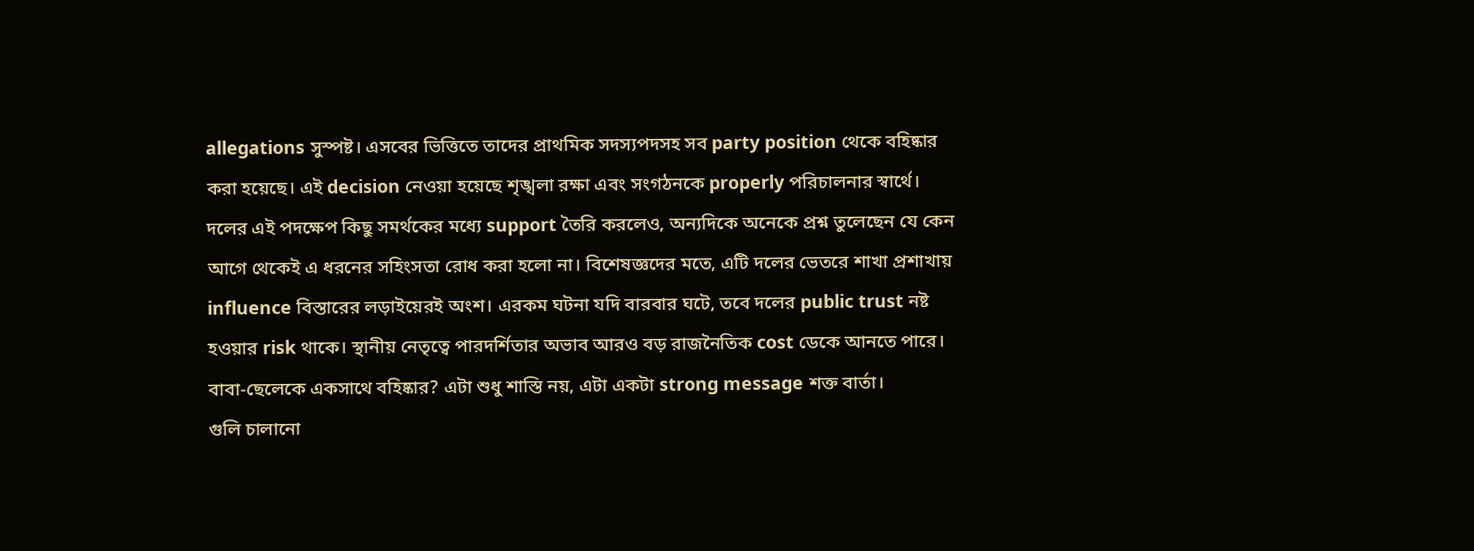allegations সুস্পষ্ট। এসবের ভিত্তিতে তাদের প্রাথমিক সদস্যপদসহ সব party position থেকে বহিষ্কার করা হয়েছে। এই decision নেওয়া হয়েছে শৃঙ্খলা রক্ষা এবং সংগঠনকে properly পরিচালনার স্বার্থে।
দলের এই পদক্ষেপ কিছু সমর্থকের মধ্যে support তৈরি করলেও, অন্যদিকে অনেকে প্রশ্ন তুলেছেন যে কেন আগে থেকেই এ ধরনের সহিংসতা রোধ করা হলো না। বিশেষজ্ঞদের মতে, এটি দলের ভেতরে শাখা প্রশাখায় influence বিস্তারের লড়াইয়েরই অংশ। এরকম ঘটনা যদি বারবার ঘটে, তবে দলের public trust নষ্ট হওয়ার risk থাকে। স্থানীয় নেতৃত্বে পারদর্শিতার অভাব আরও বড় রাজনৈতিক cost ডেকে আনতে পারে।
বাবা-ছেলেকে একসাথে বহিষ্কার? এটা শুধু শাস্তি নয়, এটা একটা strong message শক্ত বার্তা।
গুলি চালানো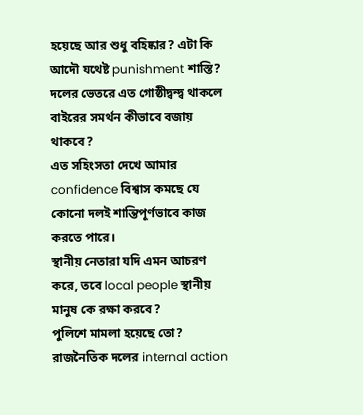হয়েছে আর শুধু বহিষ্কার? এটা কি আদৌ যথেষ্ট punishment শাস্তি?
দলের ভেতরে এত গোষ্ঠীদ্বন্দ্ব থাকলে বাইরের সমর্থন কীভাবে বজায় থাকবে?
এত সহিংসতা দেখে আমার confidence বিশ্বাস কমছে যে কোনো দলই শান্তিপূর্ণভাবে কাজ করতে পারে।
স্থানীয় নেতারা যদি এমন আচরণ করে, তবে local people স্থানীয় মানুষ কে রক্ষা করবে?
পুলিশে মামলা হয়েছে তো? রাজনৈতিক দলের internal action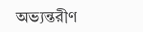অভ্যন্তরীণ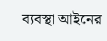ব্যবস্থা আইনের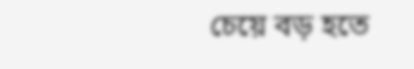চেয়ে বড় হতে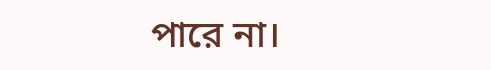পারে না।